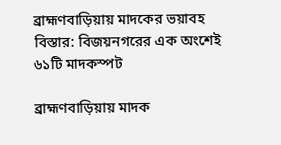ব্রাহ্মণবাড়িয়ায় মাদকের ভয়াবহ বিস্তার: বিজয়নগরের এক অংশেই ৬১টি মাদকস্পট

ব্রাহ্মণবাড়িয়ায় মাদক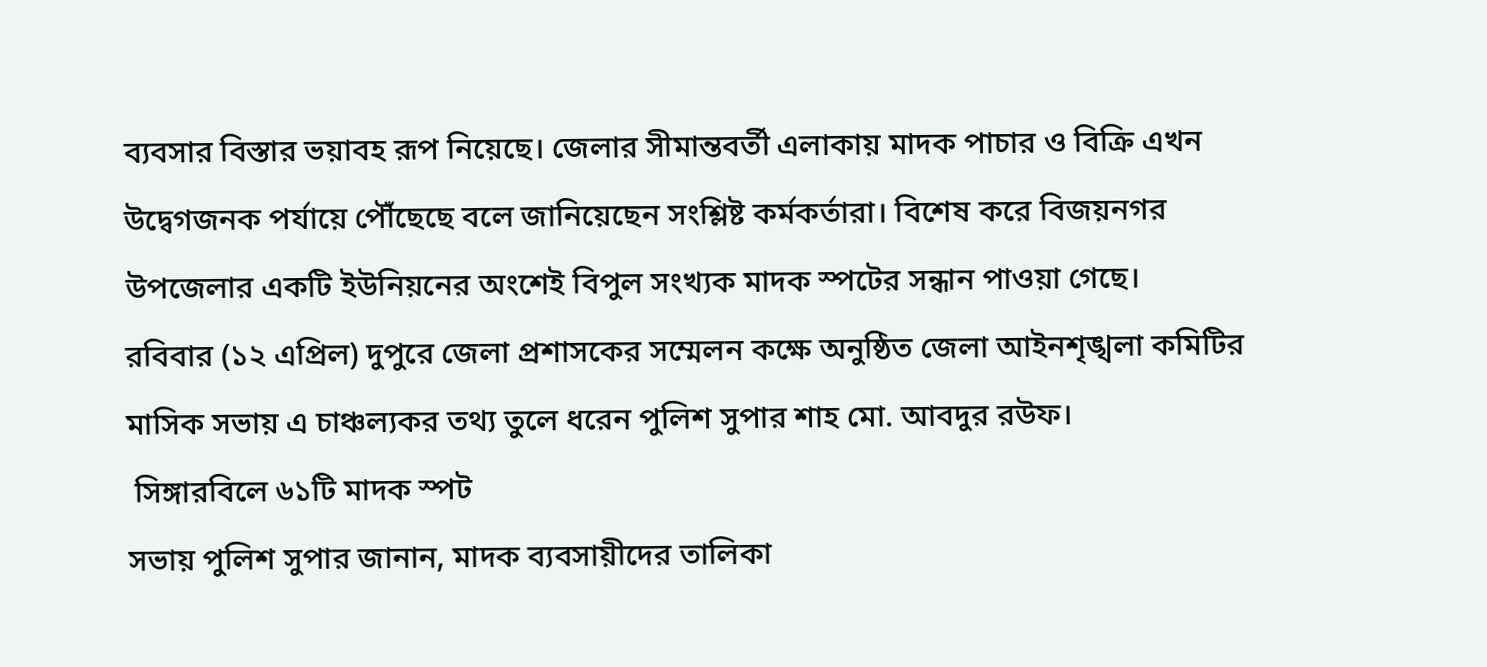ব্যবসার বিস্তার ভয়াবহ রূপ নিয়েছে। জেলার সীমান্তবর্তী এলাকায় মাদক পাচার ও বিক্রি এখন উদ্বেগজনক পর্যায়ে পৌঁছেছে বলে জানিয়েছেন সংশ্লিষ্ট কর্মকর্তারা। বিশেষ করে বিজয়নগর উপজেলার একটি ইউনিয়নের অংশেই বিপুল সংখ্যক মাদক স্পটের সন্ধান পাওয়া গেছে।
রবিবার (১২ এপ্রিল) দুপুরে জেলা প্রশাসকের সম্মেলন কক্ষে অনুষ্ঠিত জেলা আইনশৃঙ্খলা কমিটির মাসিক সভায় এ চাঞ্চল্যকর তথ্য তুলে ধরেন পুলিশ সুপার শাহ মো. আবদুর রউফ।
 সিঙ্গারবিলে ৬১টি মাদক স্পট
সভায় পুলিশ সুপার জানান, মাদক ব্যবসায়ীদের তালিকা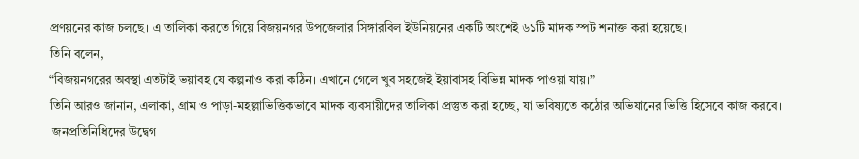প্রণয়নের কাজ চলছে। এ তালিকা করতে গিয়ে বিজয়নগর উপজেলার সিঙ্গারবিল ইউনিয়নের একটি অংশেই ৬১টি মাদক স্পট শনাক্ত করা হয়েছে।
তিনি বলেন,
“বিজয়নগরের অবস্থা এতটাই ভয়াবহ যে কল্পনাও করা কঠিন। এখানে গেলে খুব সহজেই ইয়াবাসহ বিভিন্ন মাদক পাওয়া যায়।”
তিনি আরও জানান, এলাকা, গ্রাম ও পাড়া-মহল্লাভিত্তিকভাবে মাদক ব্যবসায়ীদের তালিকা প্রস্তুত করা হচ্ছে, যা ভবিষ্যতে কঠোর অভিযানের ভিত্তি হিসেবে কাজ করবে।
 জনপ্রতিনিধিদের উদ্বেগ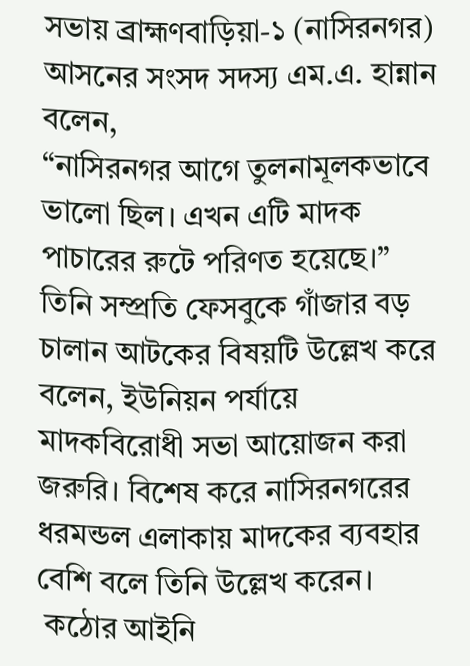সভায় ব্রাহ্মণবাড়িয়া-১ (নাসিরনগর) আসনের সংসদ সদস্য এম.এ. হান্নান বলেন,
“নাসিরনগর আগে তুলনামূলকভাবে ভালো ছিল। এখন এটি মাদক পাচারের রুটে পরিণত হয়েছে।”
তিনি সম্প্রতি ফেসবুকে গাঁজার বড় চালান আটকের বিষয়টি উল্লেখ করে বলেন, ইউনিয়ন পর্যায়ে মাদকবিরোধী সভা আয়োজন করা জরুরি। বিশেষ করে নাসিরনগরের ধরমন্ডল এলাকায় মাদকের ব্যবহার বেশি বলে তিনি উল্লেখ করেন।
 কঠোর আইনি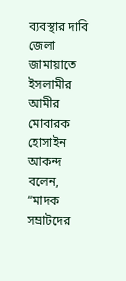ব্যবস্থার দাবি
জেলা জামায়াতে ইসলামীর আমীর মোবারক হোসাইন আকন্দ বলেন,
“মাদক সম্রাটদের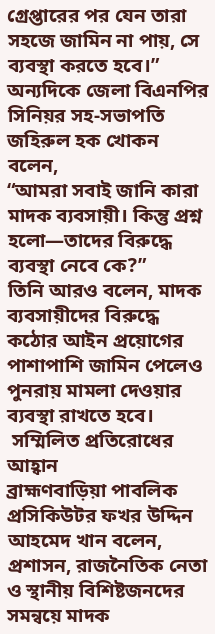গ্রেপ্তারের পর যেন তারা সহজে জামিন না পায়, সে ব্যবস্থা করতে হবে।”
অন্যদিকে জেলা বিএনপির সিনিয়র সহ-সভাপতি জহিরুল হক খোকন বলেন,
“আমরা সবাই জানি কারা মাদক ব্যবসায়ী। কিন্তু প্রশ্ন হলো—তাদের বিরুদ্ধে ব্যবস্থা নেবে কে?”
তিনি আরও বলেন, মাদক ব্যবসায়ীদের বিরুদ্ধে কঠোর আইন প্রয়োগের পাশাপাশি জামিন পেলেও পুনরায় মামলা দেওয়ার ব্যবস্থা রাখতে হবে।
 সম্মিলিত প্রতিরোধের আহ্বান
ব্রাহ্মণবাড়িয়া পাবলিক প্রসিকিউটর ফখর উদ্দিন আহমেদ খান বলেন, প্রশাসন, রাজনৈতিক নেতা ও স্থানীয় বিশিষ্টজনদের সমন্বয়ে মাদক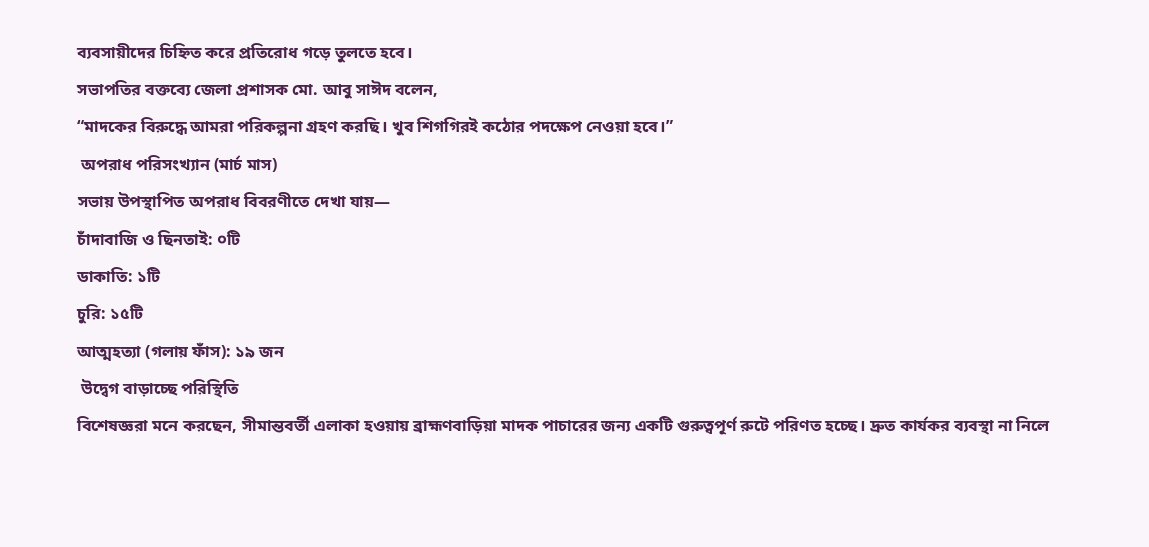ব্যবসায়ীদের চিহ্নিত করে প্রতিরোধ গড়ে তুলতে হবে।
সভাপতির বক্তব্যে জেলা প্রশাসক মো. আবু সাঈদ বলেন,
“মাদকের বিরুদ্ধে আমরা পরিকল্পনা গ্রহণ করছি। খুব শিগগিরই কঠোর পদক্ষেপ নেওয়া হবে।”
 অপরাধ পরিসংখ্যান (মার্চ মাস)
সভায় উপস্থাপিত অপরাধ বিবরণীতে দেখা যায়—
চাঁদাবাজি ও ছিনতাই: ০টি
ডাকাতি: ১টি
চুরি: ১৫টি
আত্মহত্যা (গলায় ফাঁস): ১৯ জন
 উদ্বেগ বাড়াচ্ছে পরিস্থিতি
বিশেষজ্ঞরা মনে করছেন, সীমান্তবর্তী এলাকা হওয়ায় ব্রাহ্মণবাড়িয়া মাদক পাচারের জন্য একটি গুরুত্বপূর্ণ রুটে পরিণত হচ্ছে। দ্রুত কার্যকর ব্যবস্থা না নিলে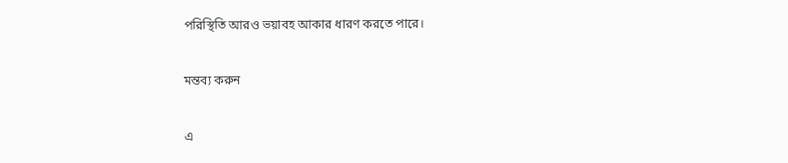পরিস্থিতি আরও ভয়াবহ আকার ধারণ করতে পারে।

মন্তব্য করুন

এ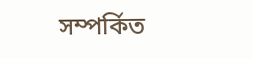সম্পর্কিত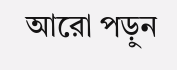আরো পড়ুন